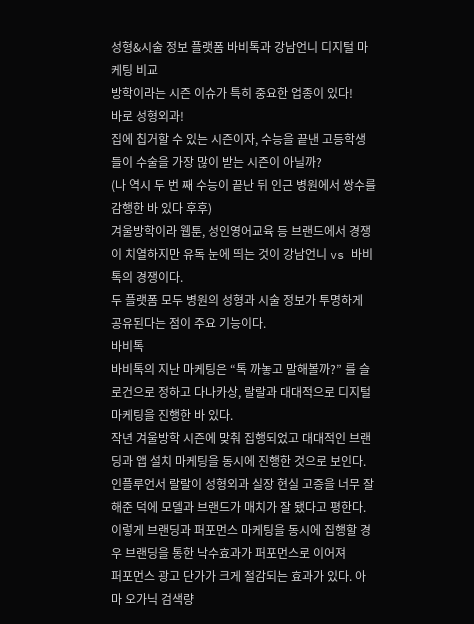성형&시술 정보 플랫폼 바비톡과 강남언니 디지털 마케팅 비교
방학이라는 시즌 이슈가 특히 중요한 업종이 있다!
바로 성형외과!
집에 칩거할 수 있는 시즌이자, 수능을 끝낸 고등학생들이 수술을 가장 많이 받는 시즌이 아닐까?
(나 역시 두 번 째 수능이 끝난 뒤 인근 병원에서 쌍수를 감행한 바 있다 후후)
겨울방학이라 웹툰, 성인영어교육 등 브랜드에서 경쟁이 치열하지만 유독 눈에 띄는 것이 강남언니 vs 바비톡의 경쟁이다.
두 플랫폼 모두 병원의 성형과 시술 정보가 투명하게 공유된다는 점이 주요 기능이다.
바비톡
바비톡의 지난 마케팅은 “톡 까놓고 말해볼까?” 를 슬로건으로 정하고 다나카상, 랄랄과 대대적으로 디지털 마케팅을 진행한 바 있다.
작년 겨울방학 시즌에 맞춰 집행되었고 대대적인 브랜딩과 앱 설치 마케팅을 동시에 진행한 것으로 보인다.
인플루언서 랄랄이 성형외과 실장 현실 고증을 너무 잘해준 덕에 모델과 브랜드가 매치가 잘 됐다고 평한다.
이렇게 브랜딩과 퍼포먼스 마케팅을 동시에 집행할 경우 브랜딩을 통한 낙수효과가 퍼포먼스로 이어져
퍼포먼스 광고 단가가 크게 절감되는 효과가 있다. 아마 오가닉 검색량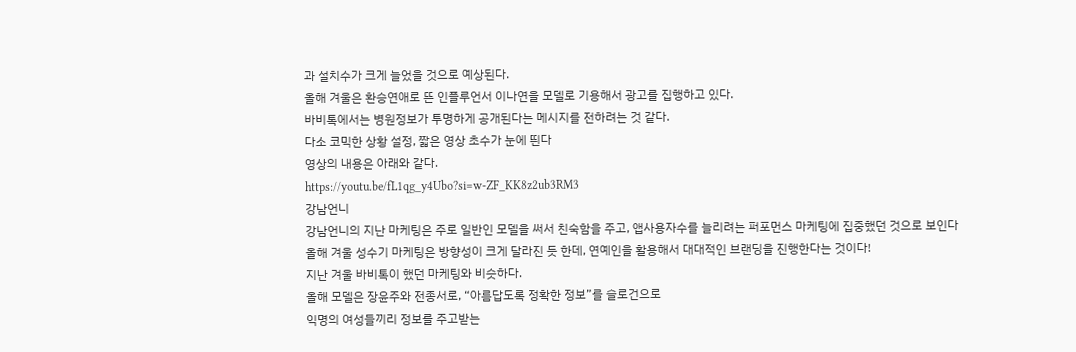과 설치수가 크게 늘었을 것으로 예상된다.
올해 겨울은 환승연애로 뜬 인플루언서 이나연을 모델로 기용해서 광고를 집행하고 있다.
바비톡에서는 병원정보가 투명하게 공개된다는 메시지를 전하려는 것 같다.
다소 코믹한 상황 설정, 짧은 영상 초수가 눈에 띈다
영상의 내용은 아래와 같다.
https://youtu.be/fL1qg_y4Ubo?si=w-ZF_KK8z2ub3RM3
강남언니
강남언니의 지난 마케팅은 주로 일반인 모델을 써서 친숙함을 주고, 앱사용자수를 늘리려는 퍼포먼스 마케팅에 집중했던 것으로 보인다
올해 겨울 성수기 마케팅은 방향성이 크게 달라진 듯 한데, 연예인을 활용해서 대대적인 브랜딩을 진행한다는 것이다!
지난 겨울 바비톡이 했던 마케팅와 비슷하다.
올해 모델은 장윤주와 전종서로, “아름답도록 정확한 정보”를 슬로건으로
익명의 여성들끼리 정보를 주고받는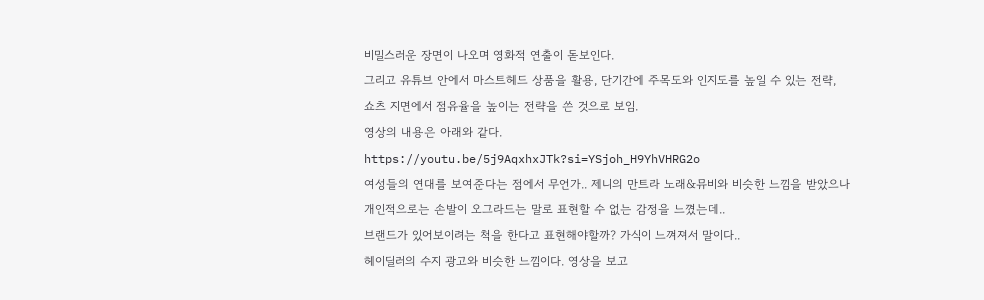비밀스러운 장면이 나오며 영화적 연출이 돋보인다.
그리고 유튜브 안에서 마스트헤드 상품을 활용, 단기간에 주목도와 인지도를 높일 수 있는 전략,
쇼츠 지면에서 점유율을 높이는 전략을 쓴 것으로 보임.
영상의 내용은 아래와 같다.
https://youtu.be/5j9AqxhxJTk?si=YSjoh_H9YhVHRG2o
여성들의 연대를 보여준다는 점에서 무언가.. 제니의 만트라 노래&뮤비와 비슷한 느낌을 받았으나
개인적으로는 손발이 오그라드는 말로 표현할 수 없는 감정을 느꼈는데..
브랜드가 있어보이려는 척을 한다고 표현해야할까? 가식이 느껴져서 말이다..
헤이딜러의 수지 광고와 비슷한 느낌이다. 영상을 보고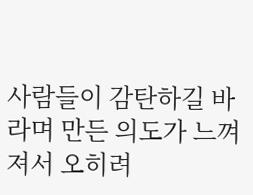사람들이 감탄하길 바라며 만든 의도가 느껴져서 오히려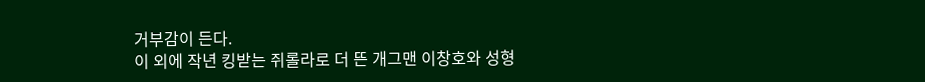거부감이 든다.
이 외에 작년 킹받는 쥐롤라로 더 뜬 개그맨 이창호와 성형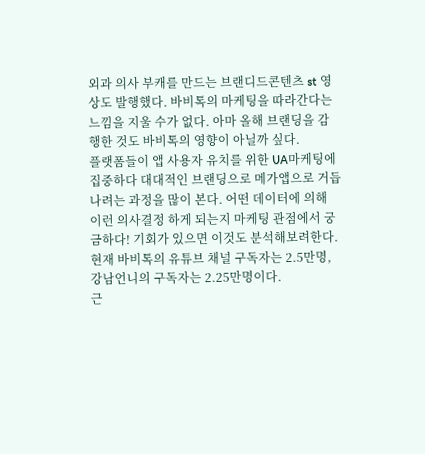외과 의사 부캐를 만드는 브랜디드콘텐츠 st 영상도 발행했다. 바비톡의 마케팅을 따라간다는 느낌을 지울 수가 없다. 아마 올해 브랜딩을 감행한 것도 바비톡의 영향이 아닐까 싶다.
플랫폼들이 앱 사용자 유치를 위한 UA마케팅에 집중하다 대대적인 브랜딩으로 메가앱으로 거듭나려는 과정을 많이 본다. 어떤 데이터에 의해 이런 의사결정 하게 되는지 마케팅 관점에서 궁금하다! 기회가 있으면 이것도 분석해보려한다.
현재 바비톡의 유튜브 채널 구독자는 2.5만명, 강남언니의 구독자는 2.25만명이다.
근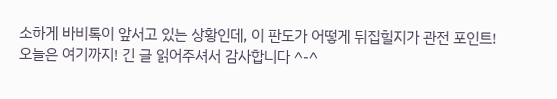소하게 바비톡이 앞서고 있는 상황인데, 이 판도가 어떻게 뒤집힐지가 관전 포인트!
오늘은 여기까지! 긴 글 읽어주셔서 감사합니다 ^-^